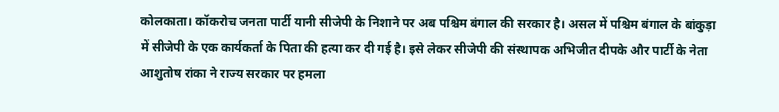कोलकाता। कॉकरोच जनता पार्टी यानी सीजेपी के निशाने पर अब पश्चिम बंगाल की सरकार है। असल में पश्चिम बंगाल के बांकुड़ा में सीजेपी के एक कार्यकर्ता के पिता की हत्या कर दी गई है। इसे लेकर सीजेपी की संस्थापक अभिजीत दीपके और पार्टी के नेता आशुतोष रांका ने राज्य सरकार पर हमला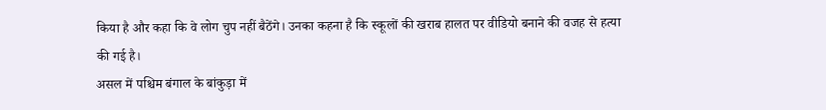किया है और कहा कि वे लोग चुप नहीं बैठेंगे। उनका कहना है कि स्कूलों की खराब हालत पर वीडियो बनाने की वजह से हत्या की गई है।
असल में पश्चिम बंगाल के बांकुड़ा में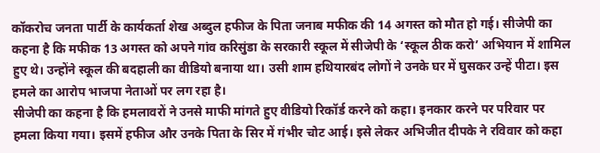कॉकरोच जनता पार्टी के कार्यकर्ता शेख अब्दुल हफीज के पिता जनाब मफीक की 14 अगस्त को मौत हो गई। सीजेपी का कहना है कि मफीक 13 अगस्त को अपने गांव करिसुंडा के सरकारी स्कूल में सीजेपी के ‘स्कूल ठीक करो’ अभियान में शामिल हुए थे। उन्होंने स्कूल की बदहाली का वीडियो बनाया था। उसी शाम हथियारबंद लोगों ने उनके घर में घुसकर उन्हें पीटा। इस हमले का आरोप भाजपा नेताओं पर लग रहा है।
सीजेपी का कहना है कि हमलावरों ने उनसे माफी मांगते हुए वीडियो रिकॉर्ड करने को कहा। इनकार करने पर परिवार पर हमला किया गया। इसमें हफीज और उनके पिता के सिर में गंभीर चोट आई। इसे लेकर अभिजीत दीपके ने रविवार को कहा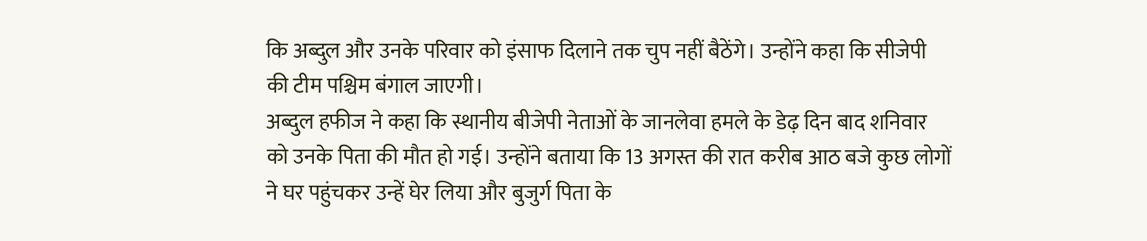कि अब्दुल और उनके परिवार को इंसाफ दिलाने तक चुप नहीं बैठेंगे। उन्होंने कहा कि सीजेपी की टीम पश्चिम बंगाल जाएगी।
अब्दुल हफीज ने कहा कि स्थानीय बीजेपी नेताओं के जानलेवा हमले के डेढ़ दिन बाद शनिवार को उनके पिता की मौत हो गई। उन्होंने बताया कि 13 अगस्त की रात करीब आठ बजे कुछ लोगों ने घर पहुंचकर उन्हें घेर लिया और बुजुर्ग पिता के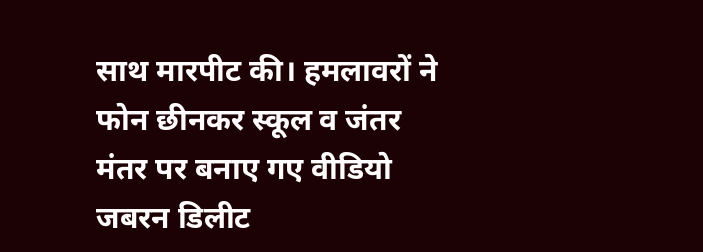साथ मारपीट की। हमलावरों ने फोन छीनकर स्कूल व जंतर मंतर पर बनाए गए वीडियो जबरन डिलीट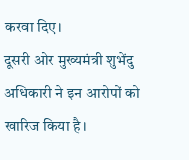करवा दिए।
दूसरी ओर मुख्यमंत्री शुभेंदु अधिकारी ने इन आरोपों को खारिज किया है।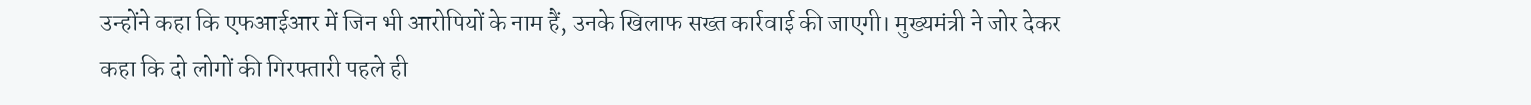उन्होंने कहा कि एफआईआर में जिन भी आरोपियों के नाम हैं, उनके खिलाफ सख्त कार्रवाई की जाएगी। मुख्यमंत्री ने जोर देकर कहा कि दो लोगों की गिरफ्तारी पहले ही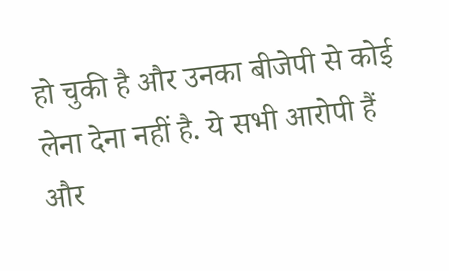हो चुकी है और उनका बीजेपी से कोई लेना देना नहीं है. ये सभी आरोपी हैं और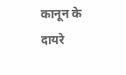कानून के दायरे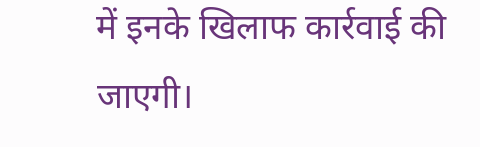में इनके खिलाफ कार्रवाई की जाएगी।